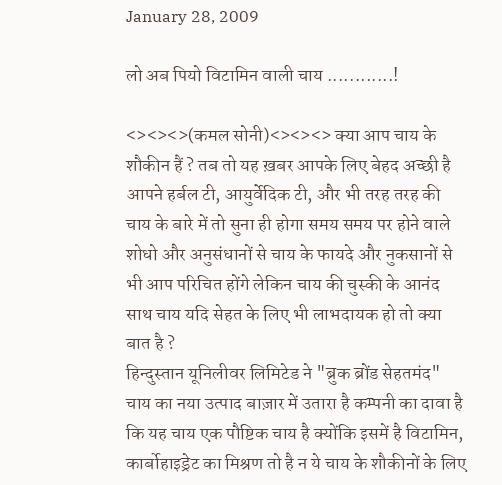January 28, 2009

लो अब पियो विटामिन वाली चाय ............!

<><><>(कमल सोनी)<><><> क्या आप चाय के शौकीन हैं ? तब तो यह ख़बर आपके लिए बेहद अच्छी है आपने हर्बल टी, आयुर्वेदिक टी, और भी तरह तरह की चाय के बारे में तो सुना ही होगा समय समय पर होने वाले शोधो और अनुसंधानों से चाय के फायदे और नुकसानों से भी आप परिचित होंगे लेकिन चाय की चुस्की के आनंद साथ चाय यदि सेहत के लिए भी लाभदायक हो तो क्या बात है ?
हिन्दुस्तान यूनिलीवर लिमिटेड ने "ब्रुक ब्रोंड सेहतमंद" चाय का नया उत्पाद बाज़ार में उतारा है कम्पनी का दावा है कि यह चाय एक पौष्टिक चाय है क्योंकि इसमें है विटामिन, कार्बोहाइड्रेट का मिश्रण तो है न ये चाय के शौकीनों के लिए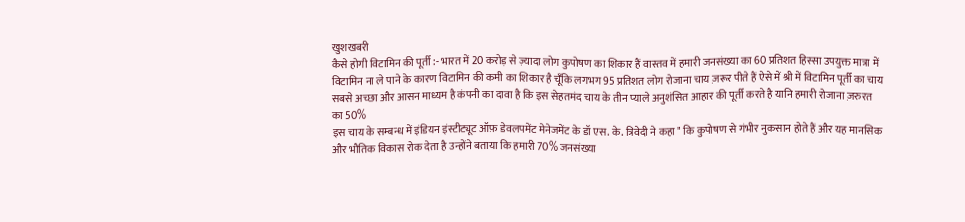खुशखबरी
कैसे होगी विटामिन की पूर्ती :- भारत में 20 करोड़ से ज़्यादा लोग कुपोषण का शिकार हैं वास्तव में हमारी जनसंख्या का 60 प्रतिशत हिस्सा उपयुक्त मात्रा में विटामिन ना ले पाने के कारण विटामिन की कमी का शिकार है चूँकि लगभग 95 प्रतिशत लोग रोजाना चाय ज़रूर पीते हैं ऐसे में श्री में विटामिन पूर्ती का चाय सबसे अच्छा और आसन माध्यम है कंपनी का दावा है कि इस सेहतमंद चाय के तीन प्याले अनुशंसित आहार की पूर्ती करते है यानि हमारी रोजाना ज़रुरत का 50%
इस चाय के सम्बन्ध में इंडियन इंस्टीट्यूट ऑफ़ डेवलपमेंट मेनेजमेंट के डॉ एस. के. त्रिवेदी ने कहा " कि कुपोषण से गंभीर नुकसान होते हैं और यह मानसिक और भौतिक विकास रोक देता है उन्होंने बताया कि हमारी 70% जनसंख्या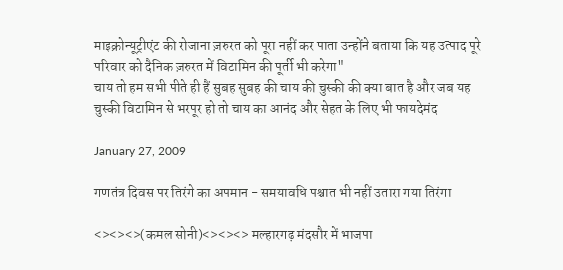माइक्रोन्यूट्रीएंट की रोजाना ज़रुरत को पूरा नहीं कर पाता उन्होंने बताया कि यह उत्पाद पूरे परिवार को दैनिक ज़रुरत में विटामिन की पूर्ती भी करेगा"
चाय तो हम सभी पीते ही हैं सुबह सुबह की चाय की चुस्की की क्या बात है और जब यह चुस्की विटामिन से भरपूर हो तो चाय का आनंद और सेहत के लिए भी फायदेमंद

January 27, 2009

गणतंत्र दिवस पर तिरंगे का अपमान - समयावधि पश्चात भी नहीं उतारा गया तिरंगा

<><><>(कमल सोनी)<><><> मल्हारगढ़ मंदसौर में भाजपा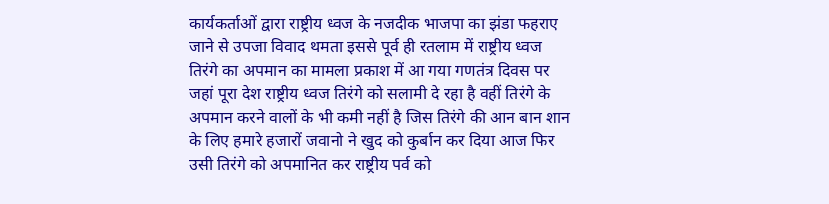कार्यकर्ताओं द्वारा राष्ट्रीय ध्वज के नजदीक भाजपा का झंडा फहराए जाने से उपजा विवाद थमता इससे पूर्व ही रतलाम में राष्ट्रीय ध्वज तिरंगे का अपमान का मामला प्रकाश में आ गया गणतंत्र दिवस पर जहां पूरा देश राष्ट्रीय ध्वज तिरंगे को सलामी दे रहा है वहीं तिरंगे के अपमान करने वालों के भी कमी नहीं है जिस तिरंगे की आन बान शान के लिए हमारे हजारों जवानो ने खुद को कुर्बान कर दिया आज फिर उसी तिरंगे को अपमानित कर राष्ट्रीय पर्व को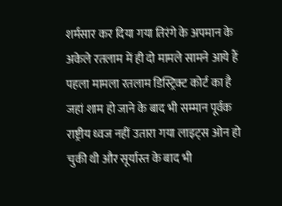शर्मसार कर दिया गया तिरंगे के अपमान के अकेले रतलाम में ही दो मामले सामने आये हैं
पहला मामला रतलाम डिस्ट्रिक्ट कोर्ट का है जहां शाम हो जाने के बाद भी सम्मान पूर्वक राष्ट्रीय ध्वज नहीं उतारा गया लाइट्स ओन हो चुकी थी और सूर्यास्त के बाद भी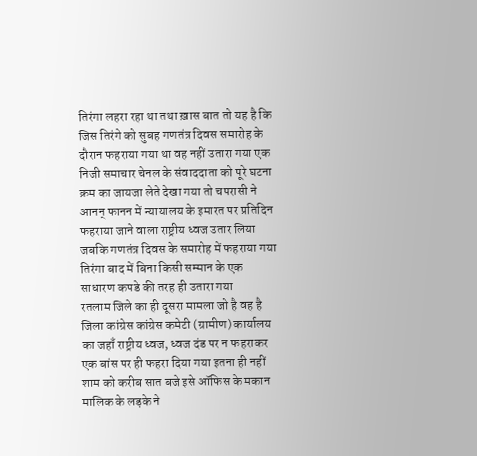तिरंगा लहरा रहा था तथा ख़ास बात तो यह है कि जिस तिरंगे को सुबह गणतंत्र दिवस समारोह के दौरान फहराया गया था वह नहीं उतारा गया एक निजी समाचार चेनल के संवाददाता को पूरे घटना क्रम का जायजा लेते देखा गया तो चपरासी ने आनन् फानन में न्यायालय के इमारत पर प्रतिदिन फहराया जाने वाला राष्ट्रीय ध्वज उतार लिया जबकि गणतंत्र दिवस के समारोह में फहराया गया तिरंगा बाद में बिना किसी सम्मान के एक साधारण कपडे की तरह ही उतारा गया
रतलाम जिले का ही दूसरा मामला जो है वह है जिला कांग्रेस कांग्रेस कमेटी (ग्रामीण) कार्यालय का जहाँ राष्ट्रीय ध्वज, ध्वज दंड पर न फहराकर एक बांस पर ही फहरा दिया गया इतना ही नहीं शाम को करीब सात बजे इसे ऑफिस के मकान मालिक के लड़के ने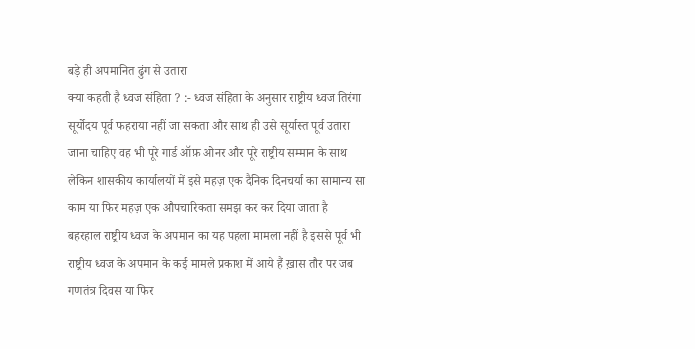बड़े ही अपमानित ढुंग से उतारा
क्या कहती है ध्वज संहिता ? :- ध्वज संहिता के अनुसार राष्ट्रीय ध्वज तिरंगा सूर्योदय पूर्व फहराया नहीं जा सकता और साथ ही उसे सूर्यास्त पूर्व उतारा जाना चाहिए वह भी पूरे गार्ड ऑफ़ ओनर और पूरे राष्ट्रीय सम्मान के साथ लेकिन शासकीय कार्यालयों में इसे महज़ एक दैनिक दिनचर्या का सामान्य सा काम या फिर महज़ एक औपचारिकता समझ कर कर दिया जाता है
बहरहाल राष्ट्रीय ध्वज के अपमान का यह पहला मामला नहीं है इससे पूर्व भी राष्ट्रीय ध्वज के अपमान के कई मामले प्रकाश में आये हैं ख़ास तौर पर जब गणतंत्र दिवस या फिर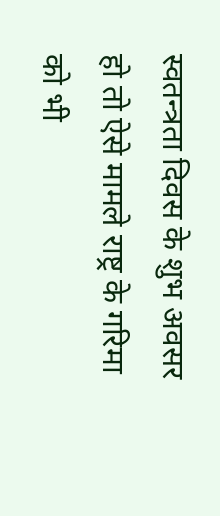स्वतन्त्रता दिवस के शुभ अवसर हो तो ऐसे मामले राष्ट्र के गरिमा को भी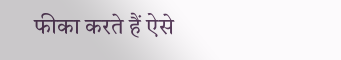फीका करते हैं ऐसे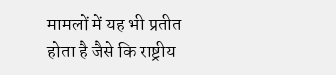मामलों में यह भी प्रतीत होता है जैसे कि राष्ट्रीय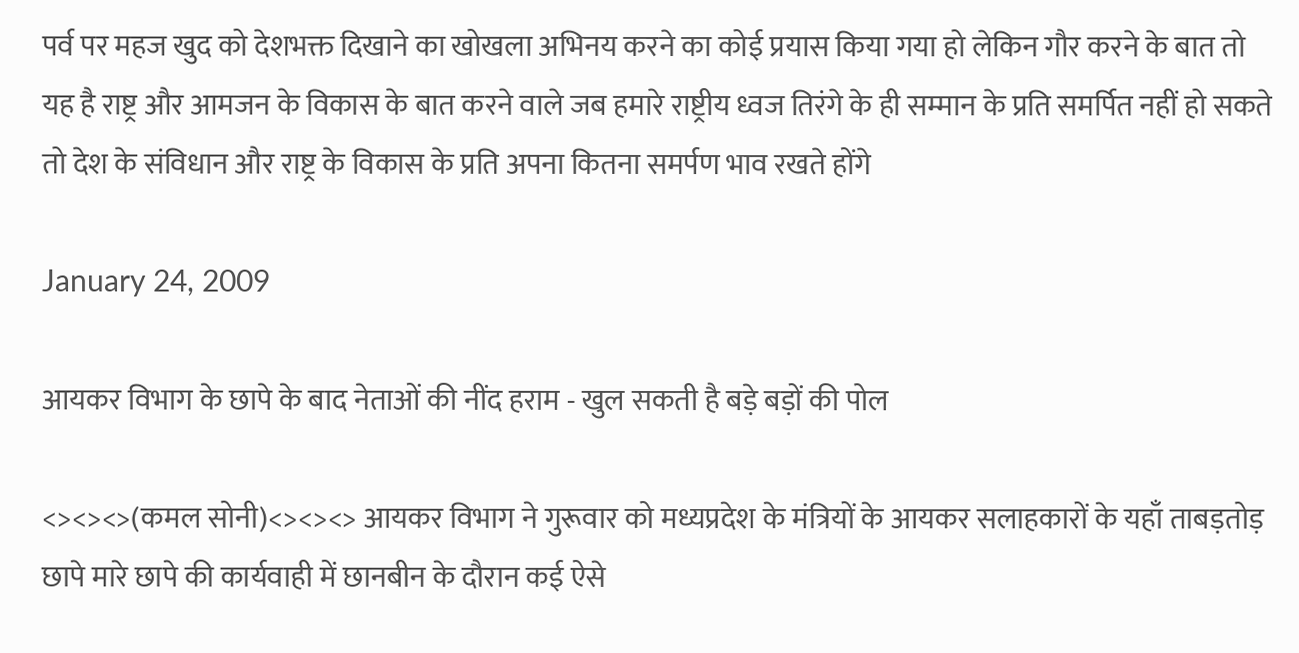पर्व पर महज खुद को देशभक्त दिखाने का खोखला अभिनय करने का कोई प्रयास किया गया हो लेकिन गौर करने के बात तो यह है राष्ट्र और आमजन के विकास के बात करने वाले जब हमारे राष्ट्रीय ध्वज तिरंगे के ही सम्मान के प्रति समर्पित नहीं हो सकते तो देश के संविधान और राष्ट्र के विकास के प्रति अपना कितना समर्पण भाव रखते होंगे

January 24, 2009

आयकर विभाग के छापे के बाद नेताओं की नींद हराम - खुल सकती है बड़े बड़ों की पोल

<><><>(कमल सोनी)<><><> आयकर विभाग ने गुरूवार को मध्यप्रदेश के मंत्रियों के आयकर सलाहकारों के यहाँ ताबड़तोड़ छापे मारे छापे की कार्यवाही में छानबीन के दौरान कई ऐसे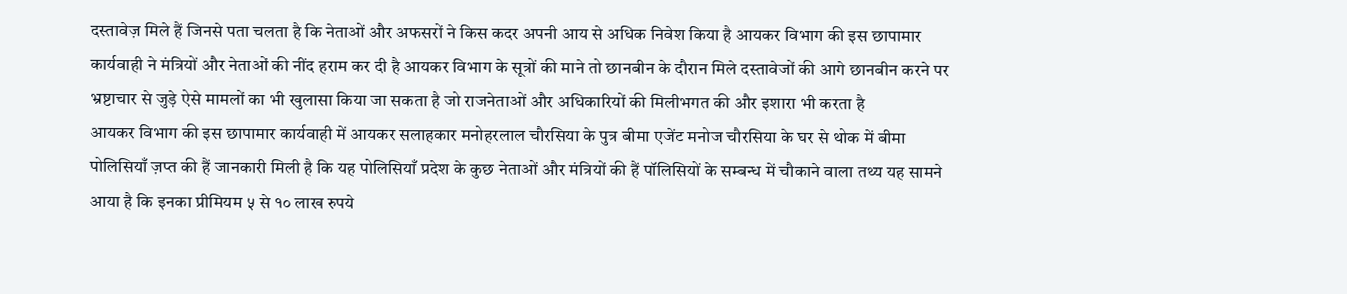दस्तावेज़ मिले हैं जिनसे पता चलता है कि नेताओं और अफसरों ने किस कदर अपनी आय से अधिक निवेश किया है आयकर विभाग की इस छापामार कार्यवाही ने मंत्रियों और नेताओं की नींद हराम कर दी है आयकर विभाग के सूत्रों की माने तो छानबीन के दौरान मिले दस्तावेजों की आगे छानबीन करने पर भ्रष्टाचार से जुड़े ऐसे मामलों का भी खुलासा किया जा सकता है जो राजनेताओं और अधिकारियों की मिलीभगत की और इशारा भी करता है
आयकर विभाग की इस छापामार कार्यवाही में आयकर सलाहकार मनोहरलाल चौरसिया के पुत्र बीमा एजेंट मनोज चौरसिया के घर से थोक में बीमा पोलिसियाँ ज़प्त की हैं जानकारी मिली है कि यह पोलिसियाँ प्रदेश के कुछ नेताओं और मंत्रियों की हैं पॉलिसियों के सम्बन्ध में चौकाने वाला तथ्य यह सामने आया है कि इनका प्रीमियम ५ से १० लाख रुपये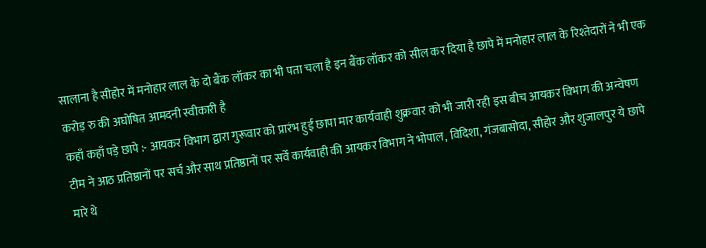सालाना है सीहोर में मनोहार लाल के दो बैंक लॉकर का भी पता चला है इन बैंक लॉकर को सील कर दिया है छापे में मनोहार लाल के रिश्तेदारों ने भी एक करोड़ रु की अघोषित आमदनी स्वीकारी है
कहाँ कहाँ पड़े छापे :- आयकर विभाग द्वारा गुरूवार को प्रारंभ हुई छापा मार कार्यवाही शुक्रवार को भी जारी रही इस बीच आयकर विभाग की अन्वेषण टीम ने आठ प्रतिष्ठानों पर सर्च और साथ प्रतिष्ठानों पर सर्वे कार्यवाही की आयकर विभाग ने भोपाल, विदिशा, गंजबासोदा, सीहोर और शुजालपुर ये छापे मारे थे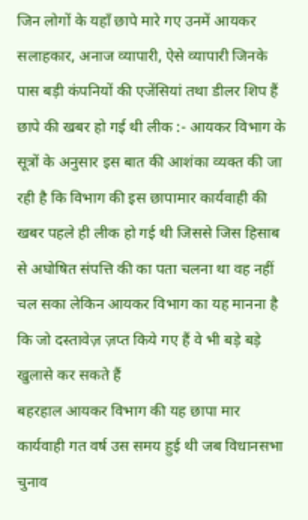जिन लोगों के यहाँ छापे मारे गए उनमें आयकर सलाहकार, अनाज व्यापारी, ऐसे व्यापारी जिनके पास बड़ी कंपनियों की एजेंसियां तथा डीलर शिप हैं
छापे की खबर हो गई थी लीक :- आयकर विभाग के सूत्रों के अनुसार इस बात की आशंका व्यक्त की जा रही है कि विभाग की इस छापामार कार्यवाही की खबर पहले ही लीक हो गई थी जिससे जिस हिसाब से अघोषित संपत्ति की का पता चलना था वह नहीं चल सका लेकिन आयकर विभाग का यह मानना है कि जो दस्तावेज़ ज़प्त किये गए हैं वे भी बड़े बड़े खुलासे कर सकते हैं
बहरहाल आयकर विभाग की यह छापा मार कार्यवाही गत वर्ष उस समय हुई थी जब विधानसभा चुनाव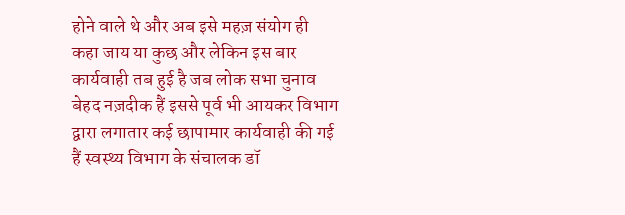होने वाले थे और अब इसे महज़ संयोग ही कहा जाय या कुछ और लेकिन इस बार कार्यवाही तब हुई है जब लोक सभा चुनाव बेहद नज़दीक हैं इससे पूर्व भी आयकर विभाग द्वारा लगातार कई छापामार कार्यवाही की गई हैं स्वस्थ्य विभाग के संचालक डॉ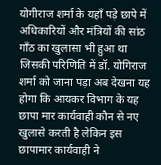योगीराज शर्मा के यहाँ पड़े छापे में अधिकारियों और मंत्रियों की सांठ गाँठ का खुलासा भी हुआ था जिसकी परिणिति में डॉ. योगिराज शर्मा को जाना पड़ा अब देखना यह होगा कि आयकर विभाग के यह छापा मार कार्यवाही कौन से नए खुलासे करती है लेकिन इस छापामार कार्यवाही ने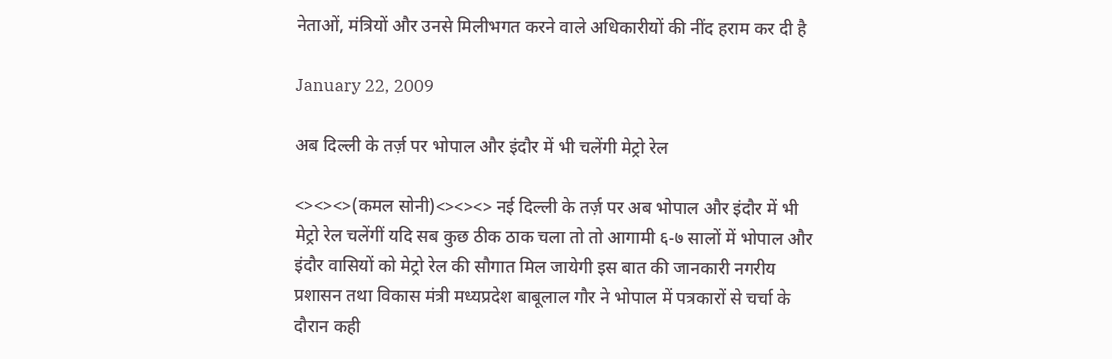नेताओं, मंत्रियों और उनसे मिलीभगत करने वाले अधिकारीयों की नींद हराम कर दी है

January 22, 2009

अब दिल्ली के तर्ज़ पर भोपाल और इंदौर में भी चलेंगी मेट्रो रेल

<><><>(कमल सोनी)<><><> नई दिल्ली के तर्ज़ पर अब भोपाल और इंदौर में भी मेट्रो रेल चलेंगीं यदि सब कुछ ठीक ठाक चला तो तो आगामी ६-७ सालों में भोपाल और इंदौर वासियों को मेट्रो रेल की सौगात मिल जायेगी इस बात की जानकारी नगरीय प्रशासन तथा विकास मंत्री मध्यप्रदेश बाबूलाल गौर ने भोपाल में पत्रकारों से चर्चा के दौरान कही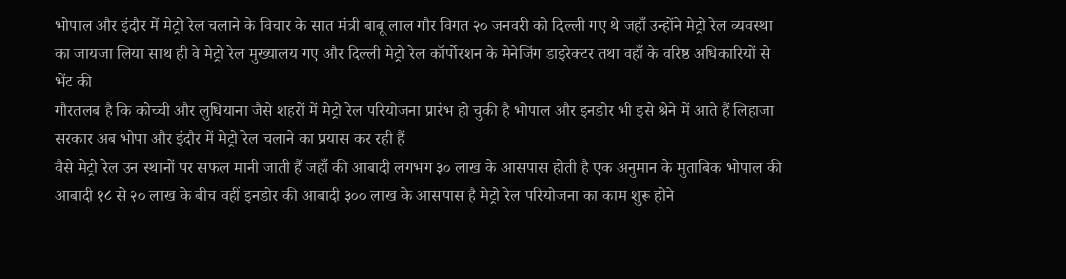भोपाल और इंदौर में मेट्रो रेल चलाने के विचार के सात मंत्री बाबू लाल गौर विगत २० जनवरी को दिल्ली गए थे जहाँ उन्होंने मेट्रो रेल व्यवस्था का जायजा लिया साथ ही वे मेट्रो रेल मुख्यालय गए और दिल्ली मेट्रो रेल कॉर्पोरशन के मेनेजिंग डाइरेक्टर तथा वहाँ के वरिष्ठ अधिकारियों से भेंट की
गौरतलब है कि कोच्ची और लुधियाना जैसे शहरों में मेट्रो रेल परियोजना प्रारंभ हो चुकी है भोपाल और इनडोर भी इसे श्रेने में आते हैं लिहाजा सरकार अब भोपा और इंदौर में मेट्रो रेल चलाने का प्रयास कर रही हैं
वैसे मेट्रो रेल उन स्थानों पर सफल मानी जाती हैं जहाँ की आबादी लगभग ३० लाख के आसपास होती है एक अनुमान के मुताबिक भोपाल की आबादी १८ से २० लाख के बीच वहीं इनडोर की आबादी ३०० लाख के आसपास है मेट्रो रेल परियोजना का काम शुरू होने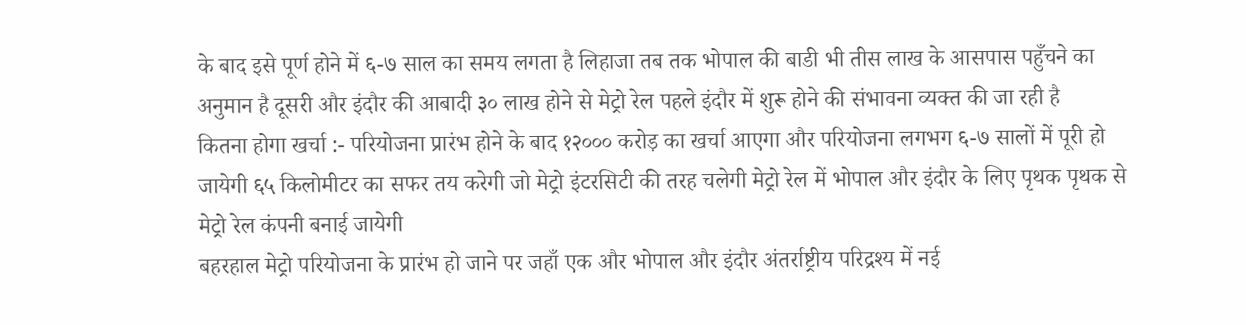के बाद इसे पूर्ण होने में ६-७ साल का समय लगता है लिहाजा तब तक भोपाल की बाडी भी तीस लाख के आसपास पहुँचने का अनुमान है दूसरी और इंदौर की आबादी ३० लाख होने से मेट्रो रेल पहले इंदौर में शुरू होने की संभावना व्यक्त की जा रही है
कितना होगा खर्चा :- परियोजना प्रारंभ होने के बाद १२००० करोड़ का खर्चा आएगा और परियोजना लगभग ६-७ सालों में पूरी हो जायेगी ६५ किलोमीटर का सफर तय करेगी जो मेट्रो इंटरसिटी की तरह चलेगी मेट्रो रेल में भोपाल और इंदौर के लिए पृथक पृथक से मेट्रो रेल कंपनी बनाई जायेगी
बहरहाल मेट्रो परियोजना के प्रारंभ हो जाने पर जहाँ एक और भोपाल और इंदौर अंतर्राष्ट्रीय परिद्रश्य में नई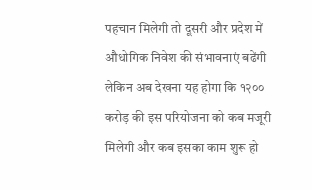पहचान मिलेगी तो दूसरी और प्रदेश में औधोगिक निवेश की संभावनाएं बढेंगी लेकिन अब देखना यह होगा कि १२०० करोड़ की इस परियोजना को कब मजूरी मिलेगी और कब इसका काम शुरू हो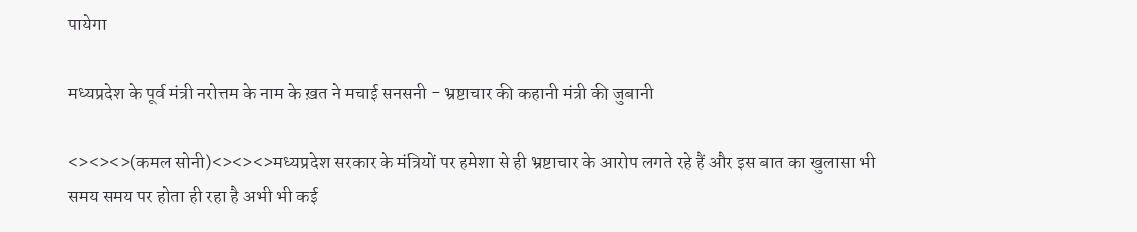पायेगा

मध्यप्रदेश के पूर्व मंत्री नरोत्तम के नाम के ख़त ने मचाई सनसनी - भ्रष्टाचार की कहानी मंत्री की जुबानी

<><><>(कमल सोनी)<><><>मध्यप्रदेश सरकार के मंत्रियों पर हमेशा से ही भ्रष्टाचार के आरोप लगते रहे हैं और इस बात का खुलासा भी समय समय पर होता ही रहा है अभी भी कई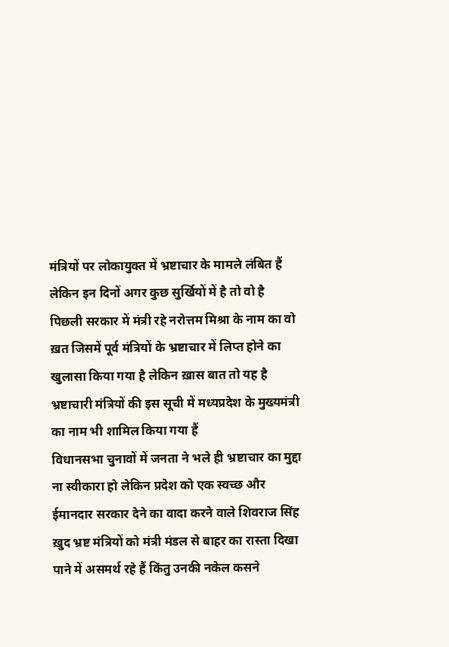मंत्रियों पर लोकायुक्त में भ्रष्टाचार के मामले लंबित हैं लेकिन इन दिनों अगर कुछ सुर्खियों में है तो वो है पिछली सरकार में मंत्री रहे नरोत्तम मिश्रा के नाम का वो ख़त जिसमें पूर्व मंत्रियों के भ्रष्टाचार में लिप्त होने का खुलासा किया गया है लेकिन ख़ास बात तो यह है भ्रष्टाचारी मंत्रियों की इस सूची में मध्यप्रदेश के मुख्यमंत्री का नाम भी शामिल किया गया हैं
विधानसभा चुनावों में जनता ने भले ही भ्रष्टाचार का मुद्दा ना स्वीकारा हो लेकिन प्रदेश को एक स्वच्छ और ईमानदार सरकार देने का वादा करने वाले शिवराज सिंह ख़ुद भ्रष्ट मंत्रियों को मंत्री मंडल से बाहर का रास्ता दिखा पाने में असमर्थ रहे हैं किंतु उनकी नकेल कसने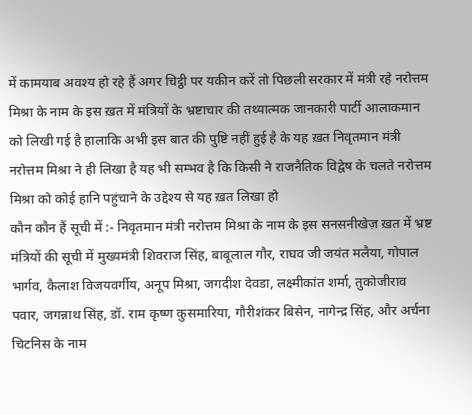में कामयाब अवश्य हो रहे हैं अगर चिट्ठी पर यकीन करें तो पिछली सरकार में मंत्री रहे नरोत्तम मिश्रा के नाम के इस ख़त में मंत्रियों के भ्रष्टाचार की तथ्यात्मक जानकारी पार्टी आलाकमान को लिखी गई है हालाकि अभी इस बात की पुष्टि नहीं हुई है के यह ख़त निवृतमान मंत्री नरोत्तम मिश्रा ने ही लिखा है यह भी सम्भव है कि किसी ने राजनैतिक विद्वेष के चलते नरोत्तम मिश्रा को कोई हानि पहुंचाने के उद्देश्य से यह ख़त लिखा हो
कौन कौन हैं सूची में :- निवृतमान मंत्री नरोत्तम मिश्रा के नाम के इस सनसनीखेज़ ख़त में भ्रष्ट मंत्रियों की सूची में मुख्यमंत्री शिवराज सिंह, बाबूलाल गौर, राघव जी जयंत मलैया, गोपाल भार्गव, कैलाश विजयवर्गीय, अनूप मिश्रा, जगदीश देवडा, लक्ष्मीकांत शर्मा, तुकोजीराव पवार, जगन्नाथ सिंह, डॉ. राम कृष्ण कुसमारिया, गौरीशंकर बिसेन, नागेन्द्र सिंह, और अर्चना चिटनिस के नाम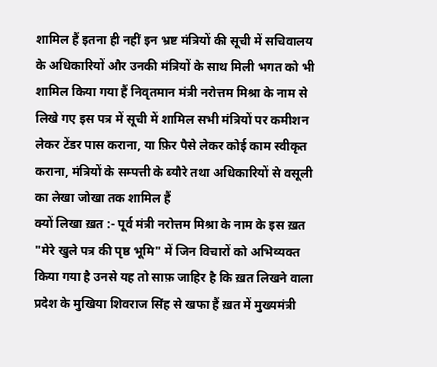शामिल हैं इतना ही नहीं इन भ्रष्ट मंत्रियों की सूची में सचिवालय के अधिकारियों और उनकी मंत्रियों के साथ मिली भगत को भी शामिल किया गया हैं निवृतमान मंत्री नरोत्तम मिश्रा के नाम से लिखे गए इस पत्र में सूची में शामिल सभी मंत्रियों पर कमीशन लेकर टेंडर पास कराना, या फ़िर पैसे लेकर कोई काम स्वीकृत कराना, मंत्रियों के सम्पत्ती के ब्यौरे तथा अधिकारियों से वसूली का लेखा जोखा तक शामिल हैं
क्यों लिखा ख़त :- पूर्व मंत्री नरोत्तम मिश्रा के नाम के इस ख़त "मेरे खुले पत्र की पृष्ठ भूमि" में जिन विचारों को अभिव्यक्त किया गया है उनसे यह तो साफ़ जाहिर है कि ख़त लिखने वाला प्रदेश के मुखिया शिवराज सिंह से खफा हैं ख़त में मुख्यमंत्री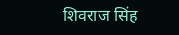शिवराज सिंह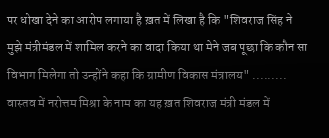पर धोखा देने का आरोप लगाया है ख़त में लिखा है कि "शिवराज सिंह ने मुझे मंत्रीमंडल में शामिल करने का वादा किया था मेने जब पूछा कि कौन सा विभाग मिलेगा तो उन्होंने कहा कि ग्रामीण विकास मंत्रालय" ......... वास्तव में नरोत्तम मिश्रा के नाम का यह ख़त शिवराज मंत्री मंडल में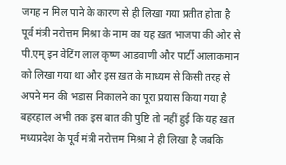जगह न मिल पाने के कारण से ही लिखा गया प्रतीत होता है
पूर्व मंत्री नरोत्तम मिश्रा के नाम का यह ख़त भाजपा की ओर से पी.एम् इन वेटिंग लाल कृष्ण आडवाणी और पार्टी आलाकमान को लिखा गया था और इस ख़त के माध्यम से किसी तरह से अपने मन की भडास निकालने का पूरा प्रयास किया गया है
बहरहाल अभी तक इस बात की पुष्टि तो नहीं हुई कि यह ख़त मध्यप्रदेश के पूर्व मंत्री नरोत्तम मिश्रा ने ही लिखा है जबकि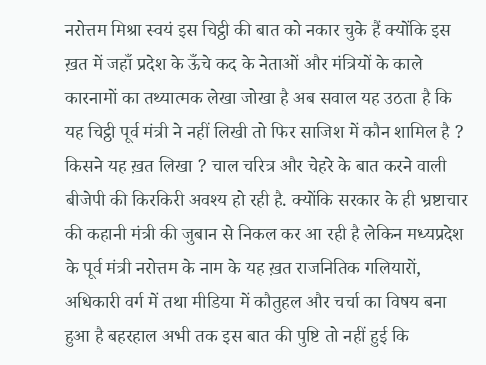नरोत्तम मिश्रा स्वयं इस चिट्ठी की बात को नकार चुके हैं क्योंकि इस ख़त में जहाँ प्रदेश के ऊँचे कद के नेताओं और मंत्रियों के काले कारनामों का तथ्यात्मक लेखा जोखा है अब सवाल यह उठता है कि यह चिट्ठी पूर्व मंत्री ने नहीं लिखी तो फिर साजिश में कौन शामिल है ? किसने यह ख़त लिखा ? चाल चरित्र और चेहरे के बात करने वाली बीजेपी की किरकिरी अवश्य हो रही है. क्योंकि सरकार के ही भ्रष्टाचार की कहानी मंत्री की जुबान से निकल कर आ रही है लेकिन मध्यप्रदेश के पूर्व मंत्री नरोत्तम के नाम के यह ख़त राजनितिक गलियारों, अधिकारी वर्ग में तथा मीडिया में कौतुहल और चर्चा का विषय बना हुआ है बहरहाल अभी तक इस बात की पुष्टि तो नहीं हुई कि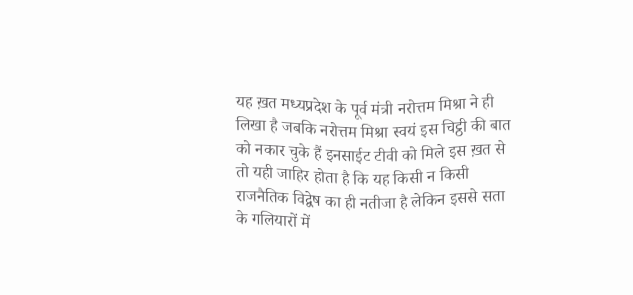यह ख़त मध्यप्रदेश के पूर्व मंत्री नरोत्तम मिश्रा ने ही लिखा है जबकि नरोत्तम मिश्रा स्वयं इस चिट्ठी की बात को नकार चुके हैं इनसाईट टीवी को मिले इस ख़त से तो यही जाहिर होता है कि यह किसी न किसी राजनैतिक विद्वेष का ही नतीजा है लेकिन इससे सता के गलियारों में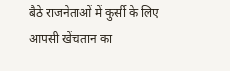बैठे राजनेताओं में कुर्सी के लिए आपसी खेंचतान का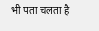भी पता चलता है